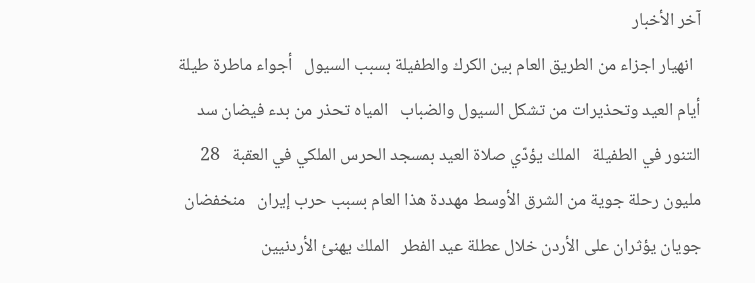آخر الأخبار
  انهيار اجزاء من الطريق العام بين الكرك والطفيلة بسبب السيول   أجواء ماطرة طيلة أيام العيد وتحذيرات من تشكل السيول والضباب   المياه تحذر من بدء فيضان سد التنور في الطفيلة   الملك يؤدّي صلاة العيد بمسجد الحرس الملكي في العقبة   28 مليون رحلة جوية من الشرق الأوسط مهددة هذا العام بسبب حرب إيران   منخفضان جويان يؤثران على الأردن خلال عطلة عيد الفطر   الملك يهنئ الأردنيين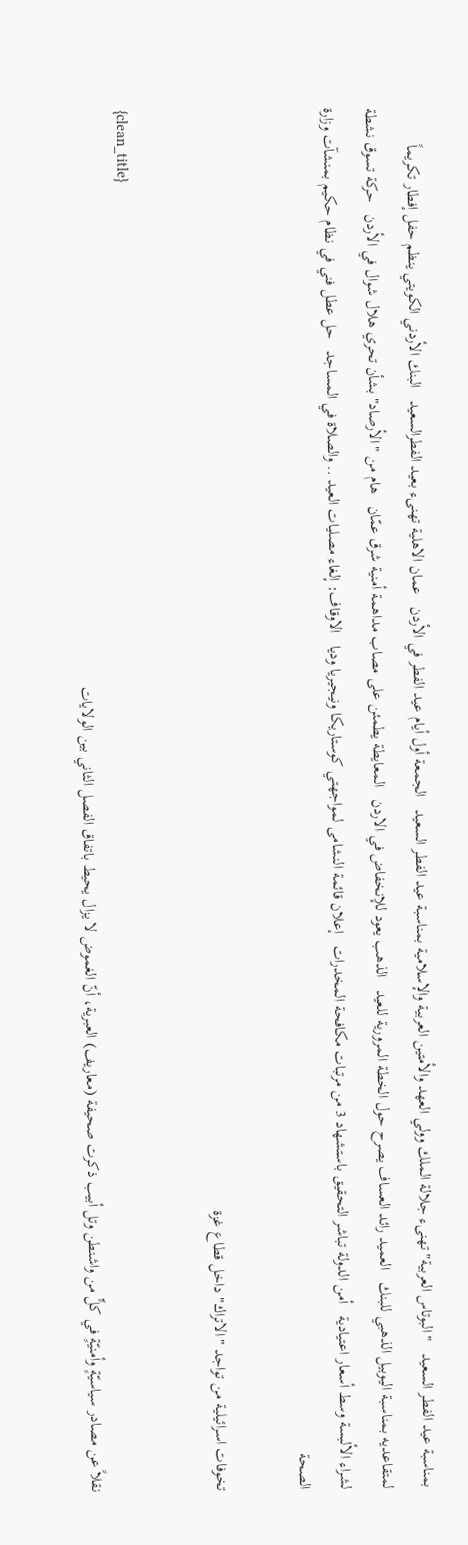بمناسبة عيد الفطر السعيد   "البوتاس العربية" تهنىء جلالة الملك وولي العهد والأمتين العربية والإسلامية بمناسبة عيد الفطر السعيد   الجمعة أول أيام عيد الفطر في الأردن   عمان الاهلية تهنىء بعيد الفطرالسعيد   البنك الأردني الكويتي ينظم حفل إفطار تكريماً لمتقاعديه بمناسبة اليوبيل الذهبي للبنك   العميد رائد العساف يصرح حول الخطة المرورية للعيد   الذهب يعود للإنخفاض في الاردن   المعايطة يطمئن على مصاب مداهمة أمنية شرق عمّان   هام من "الأرصاد" بشأن تحري هلال شوال في الأردن   حركة تسوق نشطة لشراء الألبسة وسط أسعار اعتيادية   أمن الدولة تباشر التحقيق باستشهاد 3 من مرتبات مكافحة المخدرات   إعلان قائمة النشامى لمواجهتي كوستاريكا ونيجيريا وديا   الاوقاف: إلغاء مصليات العيد .. والصلاة في المساجد   حل عطل فني في نظام حكيم بمنشآت وزارة الصحة

تخوفات اسرائيلية من تواجد "الاتراك" داخل قطاع غزة

{clean_title}
نقلاً عن مصادر سياسيّةٍ وأمنيّةٍ في كلٍّ من واشنطن وتل أبيب ذكرت صحيفة (معاريف) العبرية، أنّ الغموض لا يزال يحيط باتفاق الفصل الثاني بين الولايات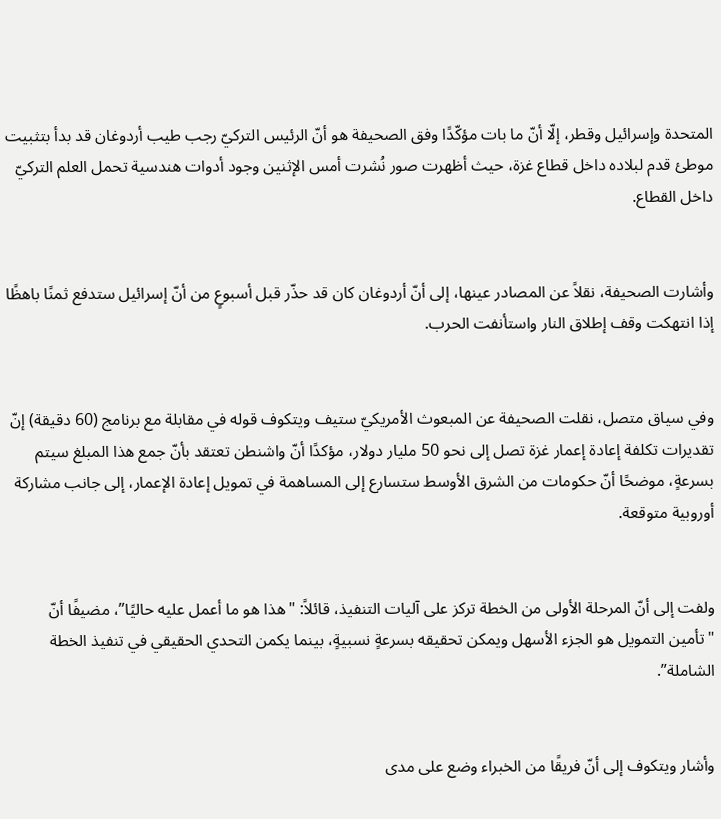المتحدة وإسرائيل وقطر، إلّا أنّ ما بات مؤكّدًا وفق الصحيفة هو أنّ الرئيس التركيّ رجب طيب أردوغان قد بدأ بتثبيت موطئ قدم لبلاده داخل قطاع غزة، حيث أظهرت صور نُشرت أمس الإثنين وجود أدوات هندسية تحمل العلم التركيّ داخل القطاع.


وأشارت الصحيفة، نقلاً عن المصادر عينها، إلى أنّ أردوغان كان قد حذّر قبل أسبوعٍ من أنّ إسرائيل ستدفع ثمنًا باهظًا إذا انتهكت وقف إطلاق النار واستأنفت الحرب.


وفي سياق متصل، نقلت الصحيفة عن المبعوث الأمريكيّ ستيف ويتكوف قوله في مقابلة مع برنامج (60 دقيقة) إنّ تقديرات تكلفة إعادة إعمار غزة تصل إلى نحو 50 مليار دولار، مؤكدًا أنّ واشنطن تعتقد بأنّ جمع هذا المبلغ سيتم بسرعةٍ، موضحًا أنّ حكومات من الشرق الأوسط ستسارع إلى المساهمة في تمويل إعادة الإعمار، إلى جانب مشاركة أوروبية متوقعة.


ولفت إلى أنّ المرحلة الأولى من الخطة تركز على آليات التنفيذ، قائلاً: "هذا هو ما أعمل عليه حاليًا”، مضيفًا أنّ "تأمين التمويل هو الجزء الأسهل ويمكن تحقيقه بسرعةٍ نسبيةٍ، بينما يكمن التحدي الحقيقي في تنفيذ الخطة الشاملة”.


وأشار ويتكوف إلى أنّ فريقًا من الخبراء وضع على مدى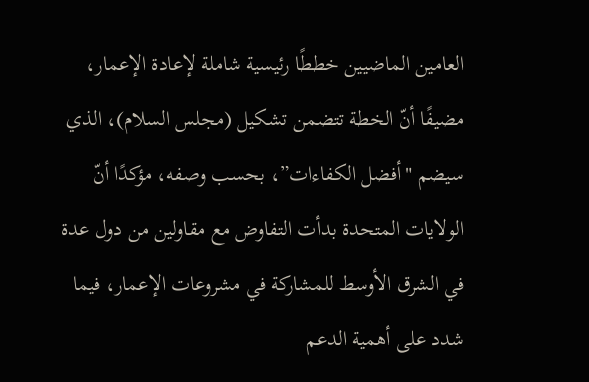العامين الماضيين خططًا رئيسية شاملة لإعادة الإعمار، مضيفًا أنّ الخطة تتضمن تشكيل (مجلس السلام)، الذي سيضم "أفضل الكفاءات”، بحسب وصفه، مؤكدًا أنّ الولايات المتحدة بدأت التفاوض مع مقاولين من دول عدة في الشرق الأوسط للمشاركة في مشروعات الإعمار، فيما شدد على أهمية الدعم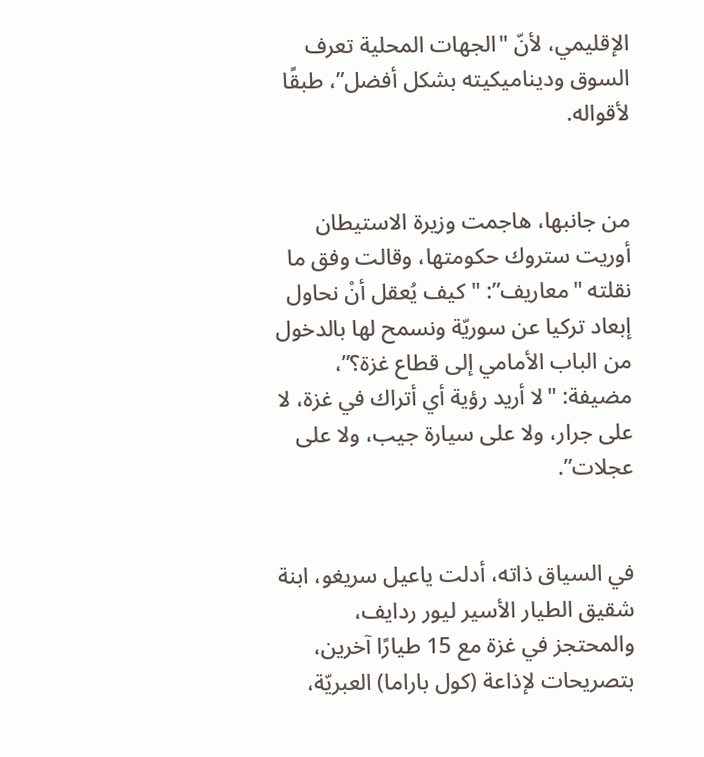الإقليمي، لأنّ "الجهات المحلية تعرف السوق وديناميكيته بشكل أفضل”، طبقًا لأقواله.


من جانبها، هاجمت وزيرة الاستيطان أوريت ستروك حكومتها، وقالت وفق ما نقلته "معاريف”: "كيف يُعقل أنْ نحاول إبعاد تركيا عن سوريّة ونسمح لها بالدخول من الباب الأمامي إلى قطاع غزة؟”، مضيفة: "لا أريد رؤية أي أتراك في غزة، لا على جرار، ولا على سيارة جيب، ولا على عجلات”.


في السياق ذاته، أدلت ياعيل سريغو، ابنة شقيق الطيار الأسير ليور ردايف، والمحتجز في غزة مع 15 طيارًا آخرين، بتصريحات لإذاعة (كول باراما) العبريّة،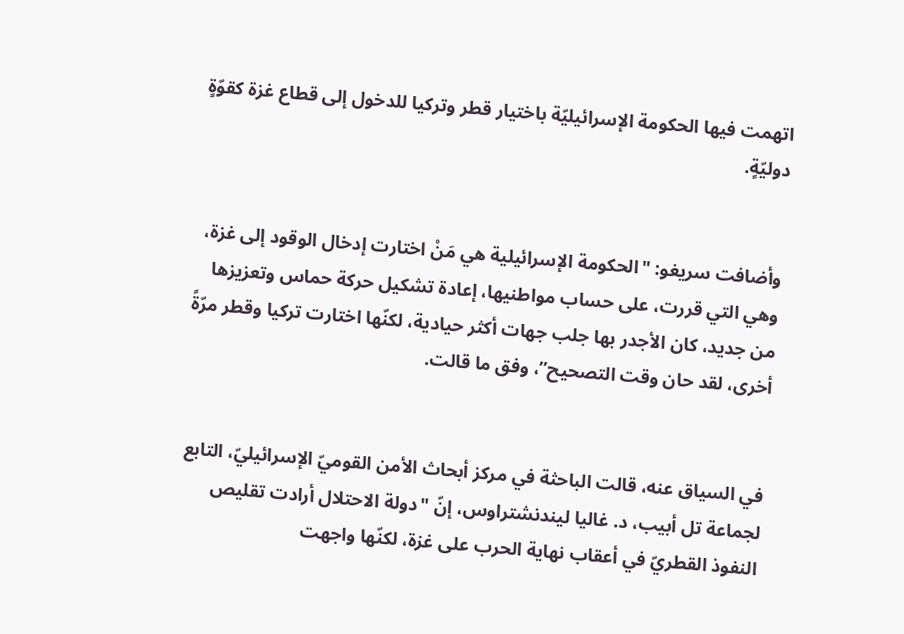اتهمت فيها الحكومة الإسرائيليّة باختيار قطر وتركيا للدخول إلى قطاع غزة كقوّةٍ دوليّةٍ.


وأضافت سريغو: "الحكومة الإسرائيلية هي مَنْ اختارت إدخال الوقود إلى غزة، وهي التي قررت، على حساب مواطنيها، إعادة تشكيل حركة حماس وتعزيزها من جديد، كان الأجدر بها جلب جهات أكثر حيادية، لكنّها اختارت تركيا وقطر مرّةً أخرى، لقد حان وقت التصحيح”، وفق ما قالت.


في السياق عنه، قالت الباحثة في مركز أبحاث الأمن القوميّ الإسرائيليّ، التابع لجماعة تل أبيب، د. غاليا ليندنشتراوس، إنّ "دولة الاحتلال أرادت تقليص النفوذ القطريّ في أعقاب نهاية الحرب على غزة، لكنّها واجهت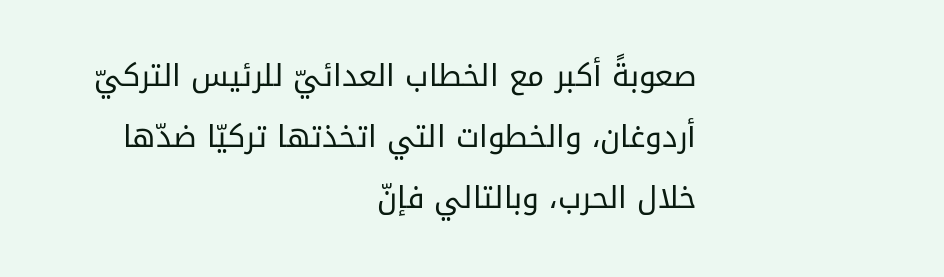صعوبةً أكبر مع الخطاب العدائيّ للرئيس التركيّ أردوغان، والخطوات التي اتخذتها تركيّا ضدّها خلال الحرب، وبالتالي فإنّ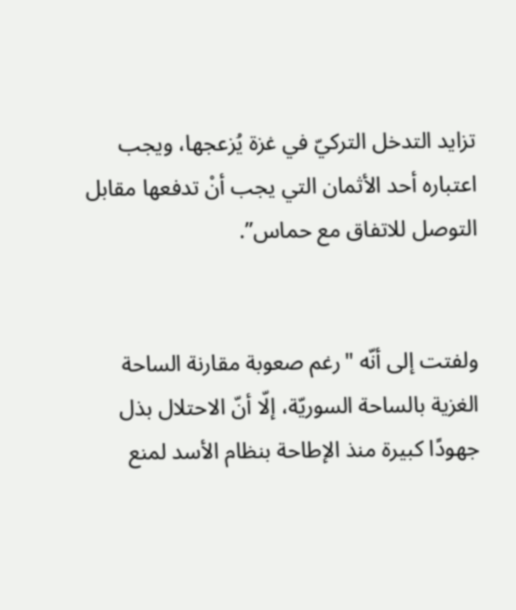تزايد التدخل التركيّ في غزة يُزعجها، ويجب اعتباره أحد الأثمان التي يجب أنْ تدفعها مقابل التوصل للاتفاق مع حماس”.


ولفتت إلى أنّه "رغم صعوبة مقارنة الساحة الغزية بالساحة السوريّة، إلّا أنّ الاحتلال بذل جهودًا كبيرة منذ الإطاحة بنظام الأسد لمنع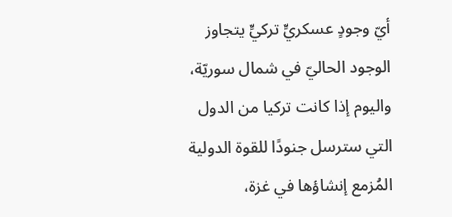أيّ وجودٍ عسكريٍّ تركيٍّ يتجاوز الوجود الحاليّ في شمال سوريّة، واليوم إذا كانت تركيا من الدول التي سترسل جنودًا للقوة الدولية المُزمع إنشاؤها في غزة،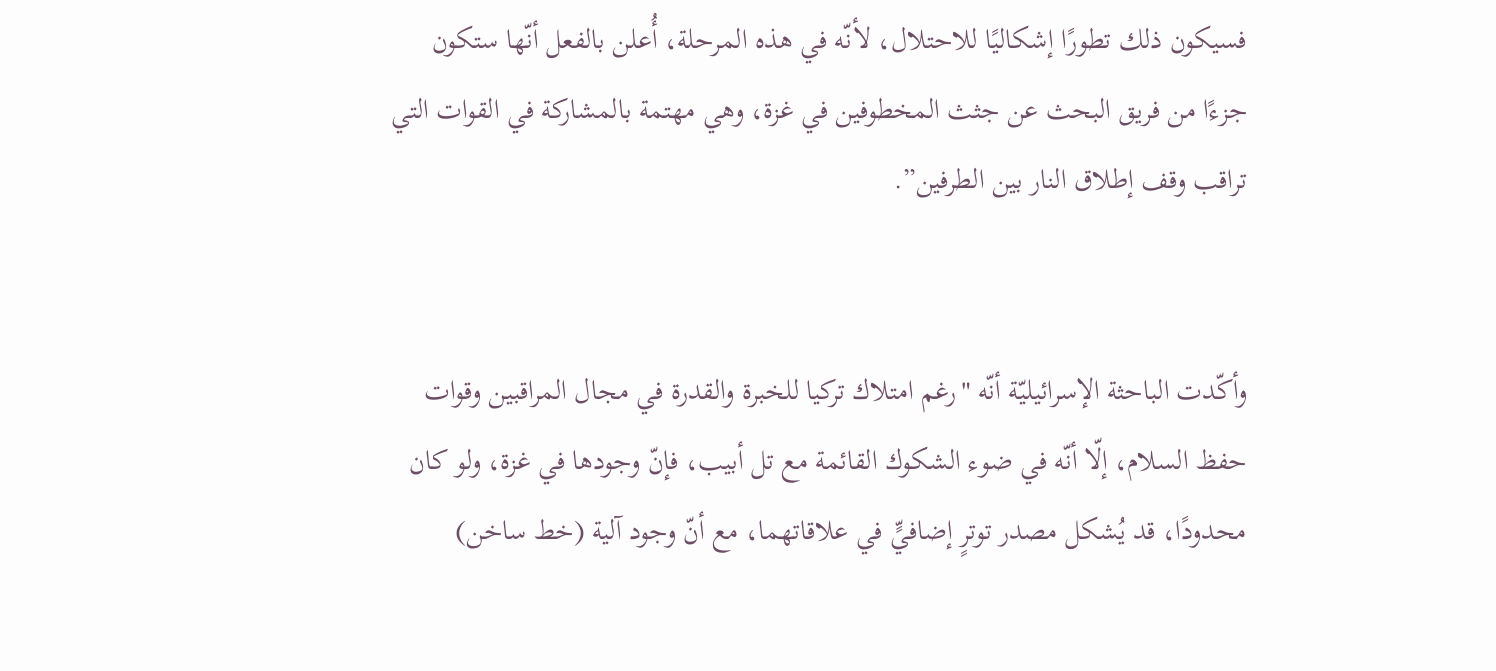فسيكون ذلك تطورًا إشكاليًا للاحتلال، لأنّه في هذه المرحلة، أُعلن بالفعل أنّها ستكون جزءًا من فريق البحث عن جثث المخطوفين في غزة، وهي مهتمة بالمشاركة في القوات التي تراقب وقف إطلاق النار بين الطرفين”.


وأكّدت الباحثة الإسرائيليّة أنّه "رغم امتلاك تركيا للخبرة والقدرة في مجال المراقبين وقوات حفظ السلام، إلّا أنّه في ضوء الشكوك القائمة مع تل أبيب، فإنّ وجودها في غزة، ولو كان محدودًا، قد يُشكل مصدر توترٍ إضافيٍّ في علاقاتهما، مع أنّ وجود آلية (خط ساخن)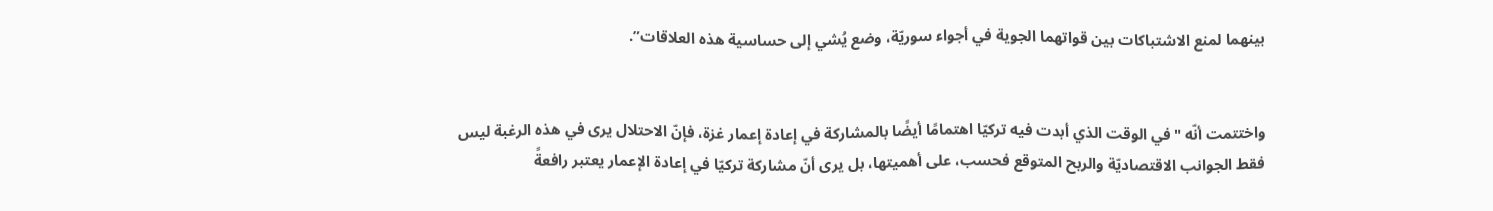بينهما لمنع الاشتباكات بين قواتهما الجوية في أجواء سوريّة، وضع يُشي إلى حساسية هذه العلاقات”.


واختتمت أنّه "في الوقت الذي أبدت فيه تركيّا اهتمامًا أيضًا بالمشاركة في إعادة إعمار غزة، فإنّ الاحتلال يرى في هذه الرغبة ليس فقط الجوانب الاقتصاديّة والربح المتوقع فحسب، على أهميتها، بل يرى أنّ مشاركة تركيّا في إعادة الإعمار يعتبر رافعةً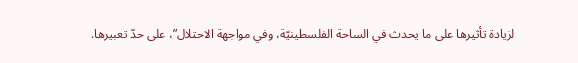لزيادة تأثيرها على ما يحدث في الساحة الفلسطينيّة، وفي مواجهة الاحتلال”، على حدّ تعبيرها.